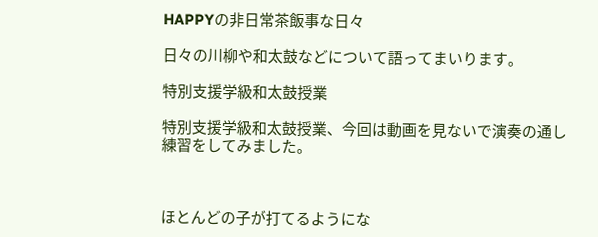HAPPYの非日常茶飯事な日々

日々の川柳や和太鼓などについて語ってまいります。

特別支援学級和太鼓授業

特別支援学級和太鼓授業、今回は動画を見ないで演奏の通し練習をしてみました。



ほとんどの子が打てるようにな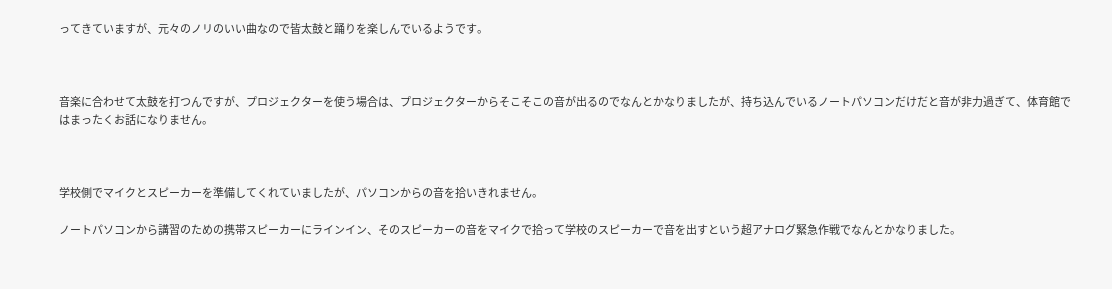ってきていますが、元々のノリのいい曲なので皆太鼓と踊りを楽しんでいるようです。



音楽に合わせて太鼓を打つんですが、プロジェクターを使う場合は、プロジェクターからそこそこの音が出るのでなんとかなりましたが、持ち込んでいるノートパソコンだけだと音が非力過ぎて、体育館ではまったくお話になりません。



学校側でマイクとスピーカーを準備してくれていましたが、パソコンからの音を拾いきれません。

ノートパソコンから講習のための携帯スピーカーにラインイン、そのスピーカーの音をマイクで拾って学校のスピーカーで音を出すという超アナログ緊急作戦でなんとかなりました。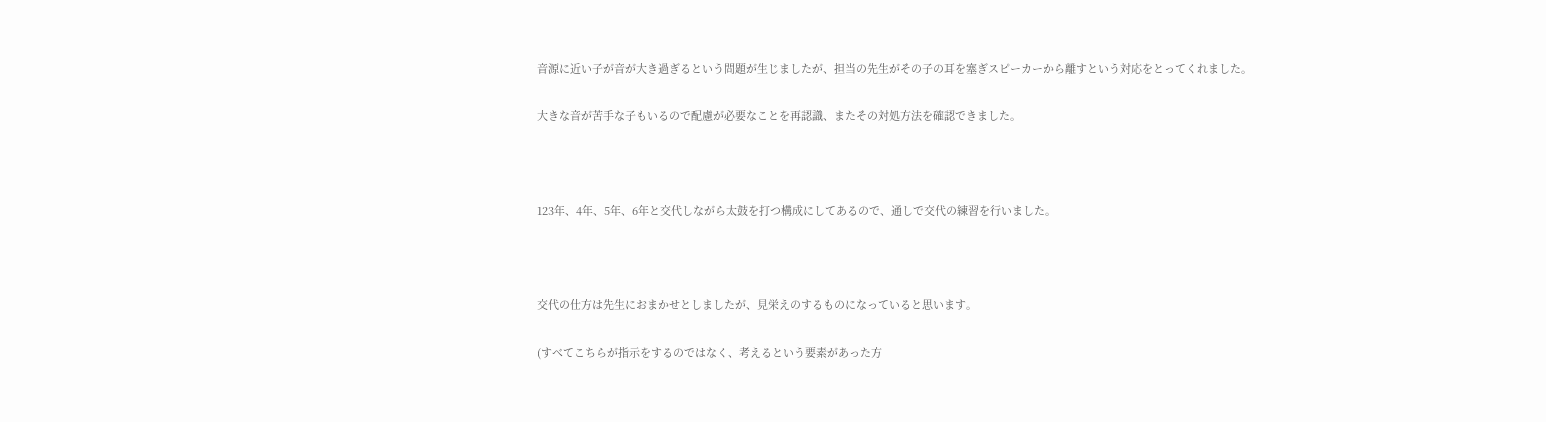音源に近い子が音が大き過ぎるという問題が生じましたが、担当の先生がその子の耳を塞ぎスピーカーから離すという対応をとってくれました。

大きな音が苦手な子もいるので配慮が必要なことを再認識、またその対処方法を確認できました。



123年、4年、5年、6年と交代しながら太鼓を打つ構成にしてあるので、通しで交代の練習を行いました。



交代の仕方は先生におまかせとしましたが、見栄えのするものになっていると思います。

(すべてこちらが指示をするのではなく、考えるという要素があった方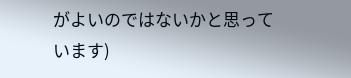がよいのではないかと思っています)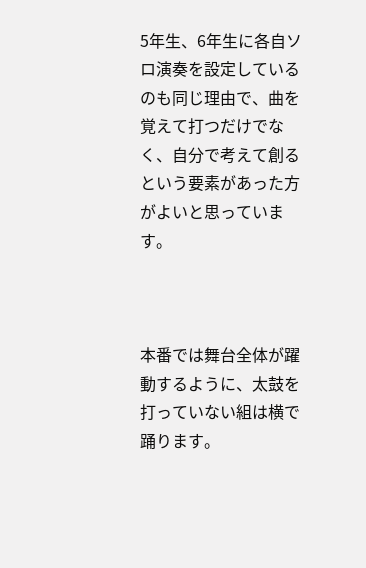5年生、6年生に各自ソロ演奏を設定しているのも同じ理由で、曲を覚えて打つだけでなく、自分で考えて創るという要素があった方がよいと思っています。



本番では舞台全体が躍動するように、太鼓を打っていない組は横で踊ります。